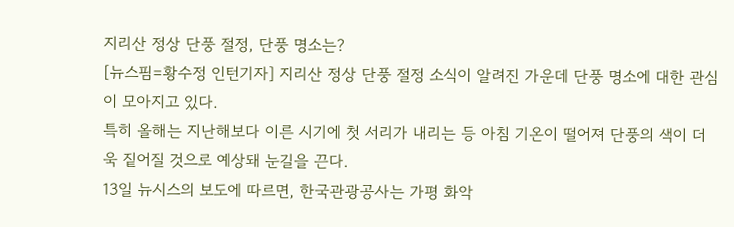지리산 정상 단풍 절정, 단풍 명소는?
[뉴스핌=황수정 인턴기자] 지리산 정상 단풍 절정 소식이 알려진 가운데 단풍 명소에 대한 관심이 모아지고 있다.
특히 올해는 지난해보다 이른 시기에 첫 서리가 내리는 등 아침 기온이 떨어져 단풍의 색이 더욱 짙어질 것으로 예상돼 눈길을 끈다.
13일 뉴시스의 보도에 따르면, 한국관광공사는 가평 화악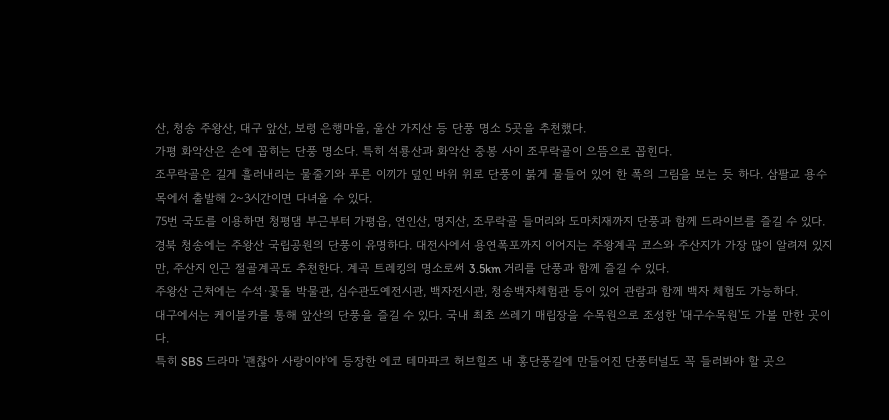산, 청송 주왕산, 대구 앞산, 보령 은행마을, 울산 가지산 등 단풍 명소 5곳을 추천했다.
가평 화악산은 손에 꼽히는 단풍 명소다. 특히 석룡산과 화악산 중봉 사이 조무락골이 으뜸으로 꼽힌다.
조무락골은 길게 흘러내리는 물줄기와 푸른 이끼가 덮인 바위 위로 단풍이 붉게 물들어 있어 한 폭의 그림을 보는 듯 하다. 삼팔교 용수목에서 출발해 2~3시간이면 다녀올 수 있다.
75번 국도를 이용하면 청평댐 부근부터 가평읍, 연인산, 명지산, 조무락골 들머리와 도마치재까지 단풍과 함께 드라이브를 즐길 수 있다.
경북 청송에는 주왕산 국립공원의 단풍이 유명하다. 대전사에서 용연폭포까지 이어지는 주왕계곡 코스와 주산지가 가장 많이 알려져 있지만, 주산지 인근 절골계곡도 추천한다. 계곡 트레킹의 명소로써 3.5km 거리를 단풍과 함께 즐길 수 있다.
주왕산 근처에는 수석·꽃돌 박물관, 심수관도예전시관, 백자전시관, 청송백자체험관 등이 있어 관람과 함께 백자 체험도 가능하다.
대구에서는 케이블카를 통해 앞산의 단풍을 즐길 수 있다. 국내 최초 쓰레기 매립장을 수목원으로 조성한 '대구수목원'도 가볼 만한 곳이다.
특히 SBS 드라마 '괜찮아 사랑이야'에 등장한 에코 테마파크 허브힐즈 내 홍단풍길에 만들어진 단풍터널도 꼭 들러봐야 할 곳으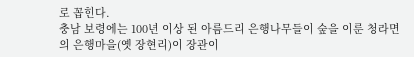로 꼽힌다.
충남 보령에는 100년 이상 된 아름드리 은행나무들이 숲을 이룬 청라면의 은행마을(옛 장현리)이 장관이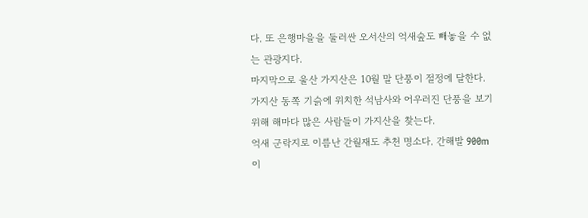다. 또 은행마을을 둘러싼 오서산의 억새숲도 빼놓을 수 없는 관광지다.
마지막으로 울산 가지산은 10월 말 단풍이 절정에 달한다. 가지산 동쪽 기슭에 위치한 석남사와 어우러진 단풍을 보기 위해 해마다 많은 사람들이 가지산을 찾는다.
억새 군락지로 이름난 간월재도 추천 명소다. 간해발 900m 이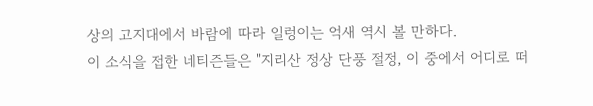상의 고지대에서 바람에 따라 일렁이는 억새 역시 볼 만하다.
이 소식을 접한 네티즌들은 "지리산 정상 단풍 절정, 이 중에서 어디로 떠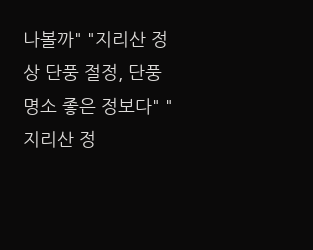나볼까" "지리산 정상 단풍 절정, 단풍 명소 좋은 정보다" "지리산 정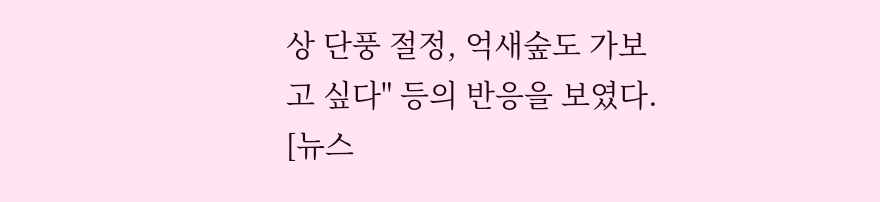상 단풍 절정, 억새숲도 가보고 싶다" 등의 반응을 보였다.
[뉴스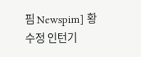핌 Newspim] 황수정 인턴기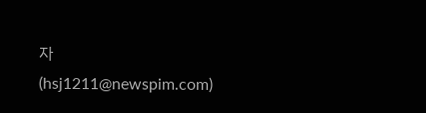자(hsj1211@newspim.com)